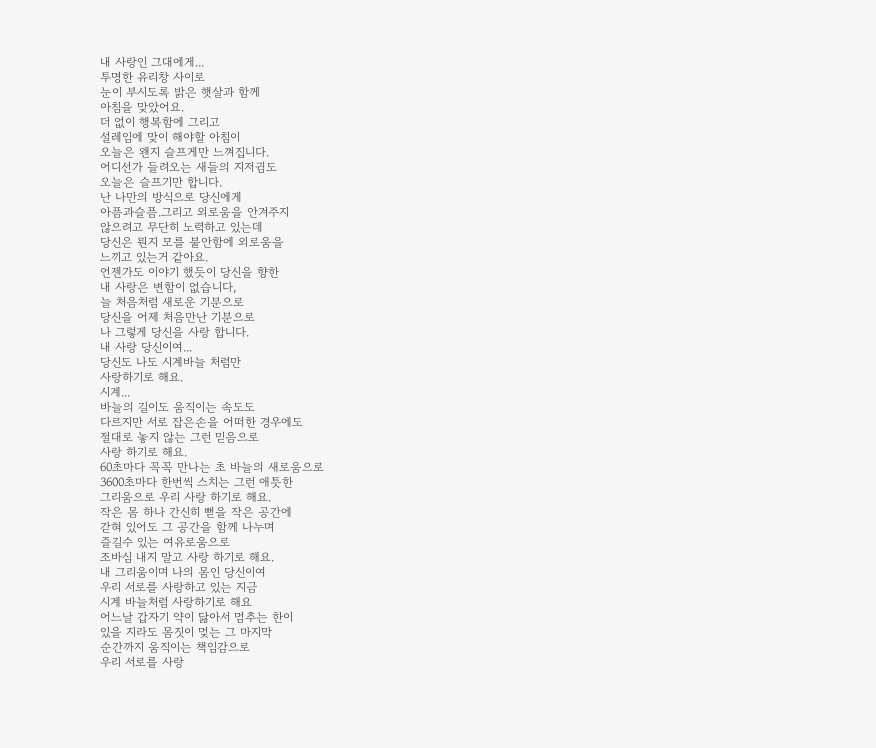내 사랑인 그대에게...
투명한 유리창 사이로
눈이 부시도록 밝은 햇살과 함께
아침을 맞았어요.
더 없이 행복함에 그리고
설레임에 맞이 해야할 아침이
오늘은 왠지 슬프게만 느껴집니다.
어디선가 들려오는 새들의 지저귐도
오늘은 슬프기만 합니다.
난 나만의 방식으로 당신에게
아픔과슬픔.그리고 외로움을 안겨주지
않으려고 무단히 노력하고 있는데
당신은 뭔지 모를 불안함에 외로움을
느끼고 있는거 같아요.
언젠가도 이야기 했듯이 당신을 향한
내 사랑은 변함이 없습니다,
늘 처음처럼 새로운 기분으로
당신을 어제 처음만난 기분으로
나 그렇게 당신을 사랑 합니다.
내 사랑 당신이여...
당신도 나도 시계바늘 처럼만
사랑하기로 해요.
시계...
바늘의 길이도 움직이는 속도도
다르지만 서로 잡은손을 어떠한 경우에도
절대로 놓지 않는 그런 믿음으로
사랑 하기로 해요.
60초마다 꼭꼭 만나는 초 바늘의 새로움으로
3600초마다 한번씩 스치는 그런 애틋한
그리움으로 우리 사랑 하기로 해요.
작은 몸 하나 간신히 뻗을 작은 공간에
갇혀 있어도 그 공간을 함께 나누며
즐길수 있는 여유로움으로
조바심 내지 말고 사랑 하기로 해요.
내 그리움이며 나의 몸인 당신이여
우리 서로를 사랑하고 있는 지금
시계 바늘처럼 사랑하기로 해요
어느날 갑자기 약이 닳아서 멈추는 한이
있을 지라도 몸짓이 멎는 그 마지막
순간까지 움직이는 책임감으로
우리 서로를 사랑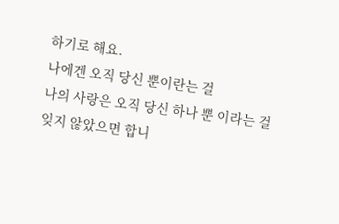하기로 해요.
나에겐 오직 당신 뿐이란는 걸
나의 사랑은 오직 당신 하나 뿐 이라는 걸
잊지 않았으면 합니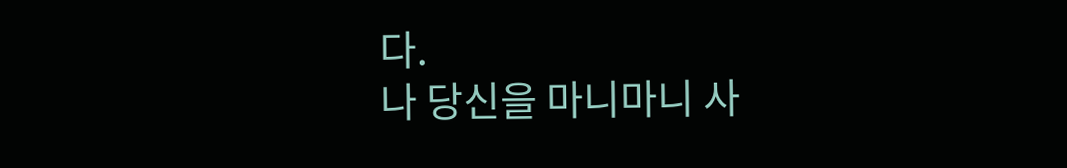다.
나 당신을 마니마니 사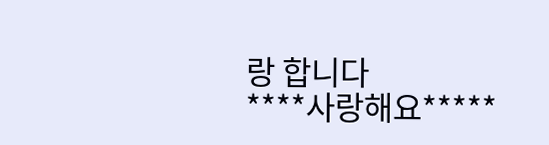랑 합니다
****사랑해요*****